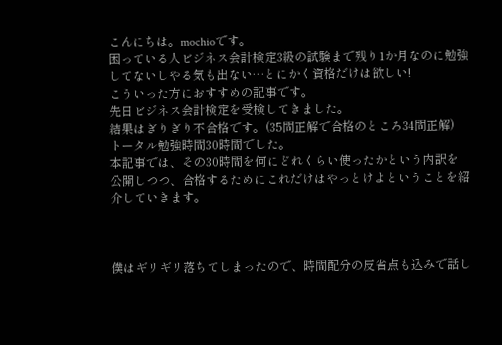こんにちは。mochioです。
困っている人ビジネス会計検定3級の試験まで残り1か月なのに勉強してないしやる気も出ない…とにかく資格だけは欲しい!
こういった方におすすめの記事です。
先日ビジネス会計検定を受検してきました。
結果はぎりぎり不合格です。(35問正解で合格のところ34問正解)
トータル勉強時間30時間でした。
本記事では、その30時間を何にどれくらい使ったかという内訳を公開しつつ、合格するためにこれだけはやっとけよということを紹介していきます。



僕はギリギリ落ちてしまったので、時間配分の反省点も込みで話し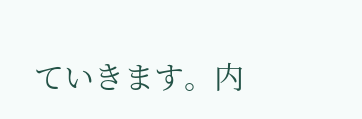ていきます。内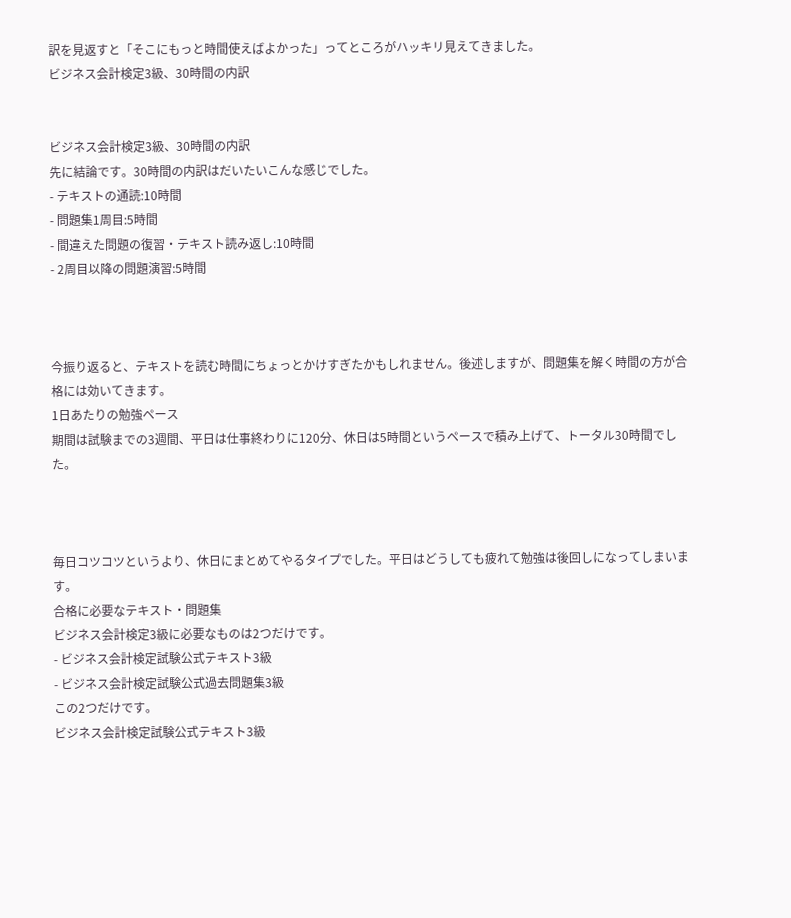訳を見返すと「そこにもっと時間使えばよかった」ってところがハッキリ見えてきました。
ビジネス会計検定3級、30時間の内訳


ビジネス会計検定3級、30時間の内訳
先に結論です。30時間の内訳はだいたいこんな感じでした。
- テキストの通読:10時間
- 問題集1周目:5時間
- 間違えた問題の復習・テキスト読み返し:10時間
- 2周目以降の問題演習:5時間



今振り返ると、テキストを読む時間にちょっとかけすぎたかもしれません。後述しますが、問題集を解く時間の方が合格には効いてきます。
1日あたりの勉強ペース
期間は試験までの3週間、平日は仕事終わりに120分、休日は5時間というペースで積み上げて、トータル30時間でした。



毎日コツコツというより、休日にまとめてやるタイプでした。平日はどうしても疲れて勉強は後回しになってしまいます。
合格に必要なテキスト・問題集
ビジネス会計検定3級に必要なものは2つだけです。
- ビジネス会計検定試験公式テキスト3級
- ビジネス会計検定試験公式過去問題集3級
この2つだけです。
ビジネス会計検定試験公式テキスト3級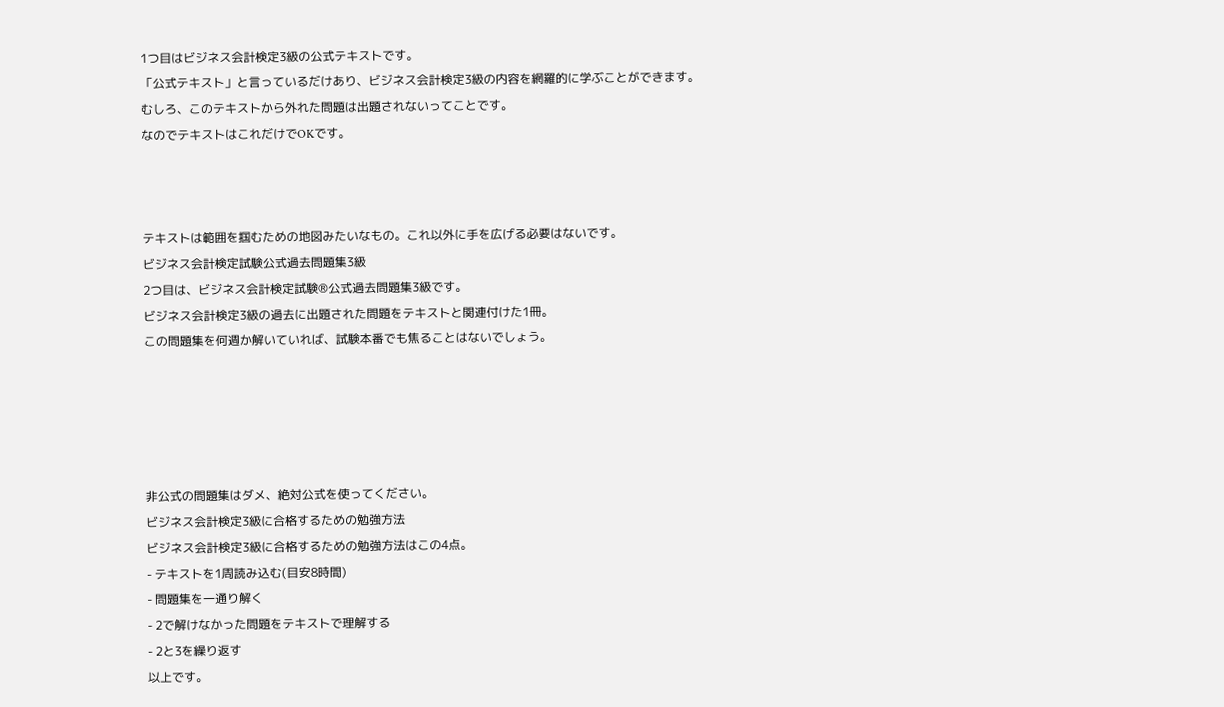1つ目はビジネス会計検定3級の公式テキストです。
「公式テキスト」と言っているだけあり、ビジネス会計検定3級の内容を網羅的に学ぶことができます。
むしろ、このテキストから外れた問題は出題されないってことです。
なのでテキストはこれだけでOKです。



テキストは範囲を掴むための地図みたいなもの。これ以外に手を広げる必要はないです。
ビジネス会計検定試験公式過去問題集3級
2つ目は、ビジネス会計検定試験®公式過去問題集3級です。
ビジネス会計検定3級の過去に出題された問題をテキストと関連付けた1冊。
この問題集を何週か解いていれば、試験本番でも焦ることはないでしょう。





非公式の問題集はダメ、絶対公式を使ってください。
ビジネス会計検定3級に合格するための勉強方法
ビジネス会計検定3級に合格するための勉強方法はこの4点。
- テキストを1周読み込む(目安8時間)
- 問題集を一通り解く
- 2で解けなかった問題をテキストで理解する
- 2と3を繰り返す
以上です。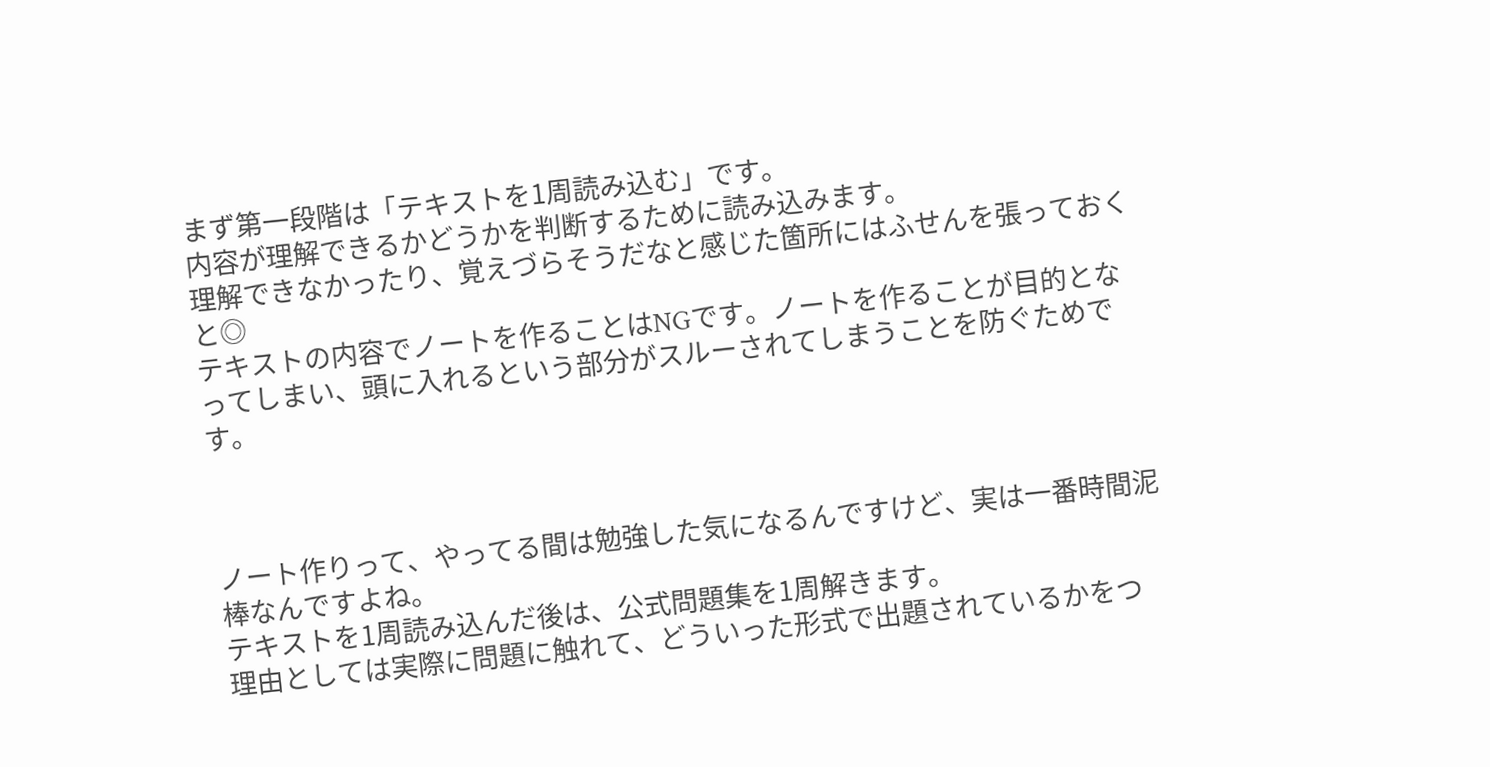まず第一段階は「テキストを1周読み込む」です。
内容が理解できるかどうかを判断するために読み込みます。
理解できなかったり、覚えづらそうだなと感じた箇所にはふせんを張っておくと◎
テキストの内容でノートを作ることはNGです。ノートを作ることが目的となってしまい、頭に入れるという部分がスルーされてしまうことを防ぐためです。



ノート作りって、やってる間は勉強した気になるんですけど、実は一番時間泥棒なんですよね。
テキストを1周読み込んだ後は、公式問題集を1周解きます。
理由としては実際に問題に触れて、どういった形式で出題されているかをつ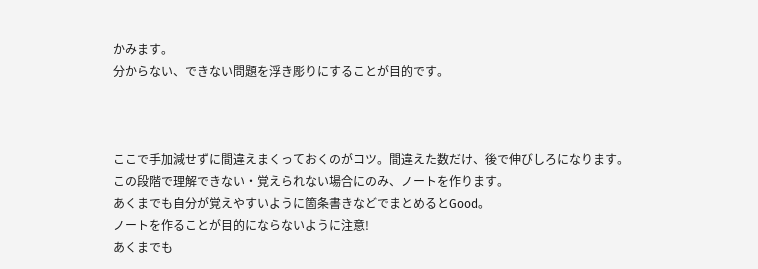かみます。
分からない、できない問題を浮き彫りにすることが目的です。



ここで手加減せずに間違えまくっておくのがコツ。間違えた数だけ、後で伸びしろになります。
この段階で理解できない・覚えられない場合にのみ、ノートを作ります。
あくまでも自分が覚えやすいように箇条書きなどでまとめるとGood。
ノートを作ることが目的にならないように注意!
あくまでも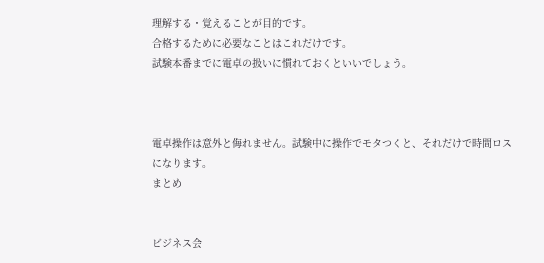理解する・覚えることが目的です。
合格するために必要なことはこれだけです。
試験本番までに電卓の扱いに慣れておくといいでしょう。



電卓操作は意外と侮れません。試験中に操作でモタつくと、それだけで時間ロスになります。
まとめ


ビジネス会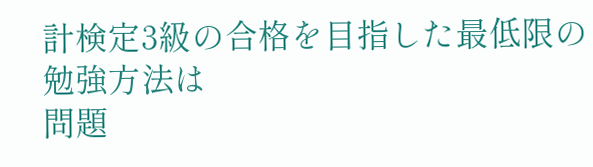計検定3級の合格を目指した最低限の勉強方法は
問題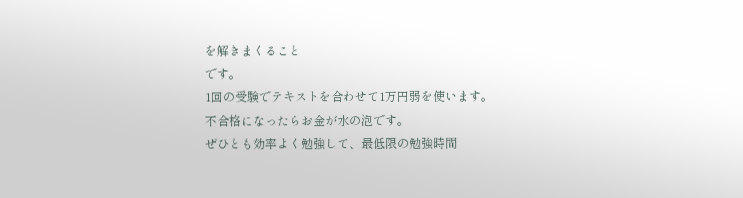を解きまくること
です。
1回の受験でテキストを合わせて1万円弱を使います。
不合格になったらお金が水の泡です。
ぜひとも効率よく勉強して、最低限の勉強時間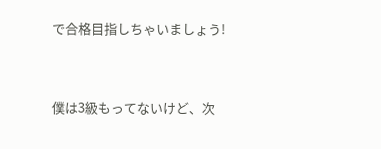で合格目指しちゃいましょう!



僕は3級もってないけど、次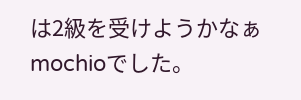は2級を受けようかなぁ
mochioでした。